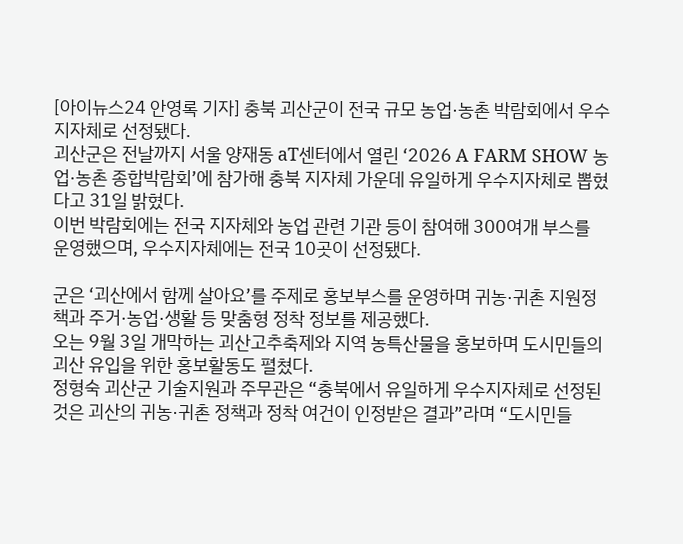[아이뉴스24 안영록 기자] 충북 괴산군이 전국 규모 농업·농촌 박람회에서 우수지자체로 선정됐다.
괴산군은 전날까지 서울 양재동 aT센터에서 열린 ‘2026 A FARM SHOW 농업·농촌 종합박람회’에 참가해 충북 지자체 가운데 유일하게 우수지자체로 뽑혔다고 31일 밝혔다.
이번 박람회에는 전국 지자체와 농업 관련 기관 등이 참여해 300여개 부스를 운영했으며, 우수지자체에는 전국 10곳이 선정됐다.

군은 ‘괴산에서 함께 살아요’를 주제로 홍보부스를 운영하며 귀농·귀촌 지원정책과 주거·농업·생활 등 맞춤형 정착 정보를 제공했다.
오는 9월 3일 개막하는 괴산고추축제와 지역 농특산물을 홍보하며 도시민들의 괴산 유입을 위한 홍보활동도 펼쳤다.
정형숙 괴산군 기술지원과 주무관은 “충북에서 유일하게 우수지자체로 선정된 것은 괴산의 귀농·귀촌 정책과 정착 여건이 인정받은 결과”라며 “도시민들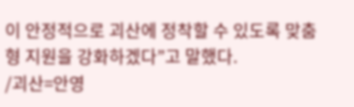이 안정적으로 괴산에 정착할 수 있도록 맞춤형 지원을 강화하겠다”고 말했다.
/괴산=안영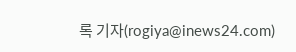록 기자(rogiya@inews24.com)